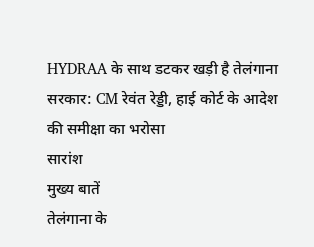HYDRAA के साथ डटकर खड़ी है तेलंगाना सरकार: CM रेवंत रेड्डी, हाई कोर्ट के आदेश की समीक्षा का भरोसा
सारांश
मुख्य बातें
तेलंगाना के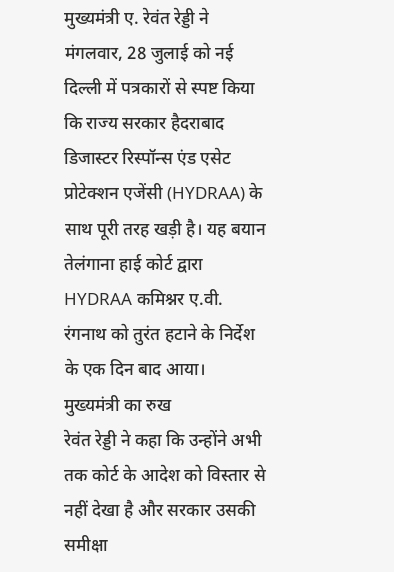मुख्यमंत्री ए. रेवंत रेड्डी ने मंगलवार, 28 जुलाई को नई दिल्ली में पत्रकारों से स्पष्ट किया कि राज्य सरकार हैदराबाद डिजास्टर रिस्पॉन्स एंड एसेट प्रोटेक्शन एजेंसी (HYDRAA) के साथ पूरी तरह खड़ी है। यह बयान तेलंगाना हाई कोर्ट द्वारा HYDRAA कमिश्नर ए.वी. रंगनाथ को तुरंत हटाने के निर्देश के एक दिन बाद आया।
मुख्यमंत्री का रुख
रेवंत रेड्डी ने कहा कि उन्होंने अभी तक कोर्ट के आदेश को विस्तार से नहीं देखा है और सरकार उसकी समीक्षा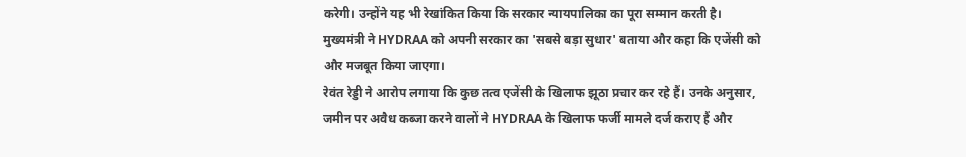करेगी। उन्होंने यह भी रेखांकित किया कि सरकार न्यायपालिका का पूरा सम्मान करती है। मुख्यमंत्री ने HYDRAA को अपनी सरकार का 'सबसे बड़ा सुधार' बताया और कहा कि एजेंसी को और मजबूत किया जाएगा।
रेवंत रेड्डी ने आरोप लगाया कि कुछ तत्व एजेंसी के खिलाफ झूठा प्रचार कर रहे हैं। उनके अनुसार, जमीन पर अवैध कब्जा करने वालों ने HYDRAA के खिलाफ फर्जी मामले दर्ज कराए हैं और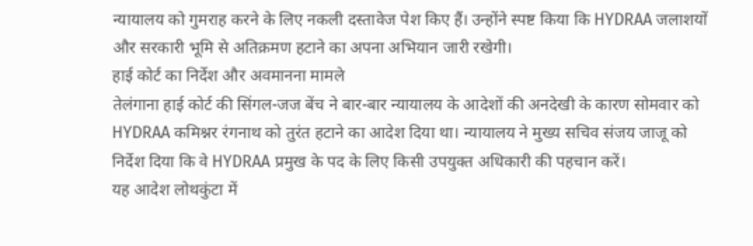न्यायालय को गुमराह करने के लिए नकली दस्तावेज पेश किए हैं। उन्होंने स्पष्ट किया कि HYDRAA जलाशयों और सरकारी भूमि से अतिक्रमण हटाने का अपना अभियान जारी रखेगी।
हाई कोर्ट का निर्देश और अवमानना मामले
तेलंगाना हाई कोर्ट की सिंगल-जज बेंच ने बार-बार न्यायालय के आदेशों की अनदेखी के कारण सोमवार को HYDRAA कमिश्नर रंगनाथ को तुरंत हटाने का आदेश दिया था। न्यायालय ने मुख्य सचिव संजय जाजू को निर्देश दिया कि वे HYDRAA प्रमुख के पद के लिए किसी उपयुक्त अधिकारी की पहचान करें।
यह आदेश लोथकुंटा में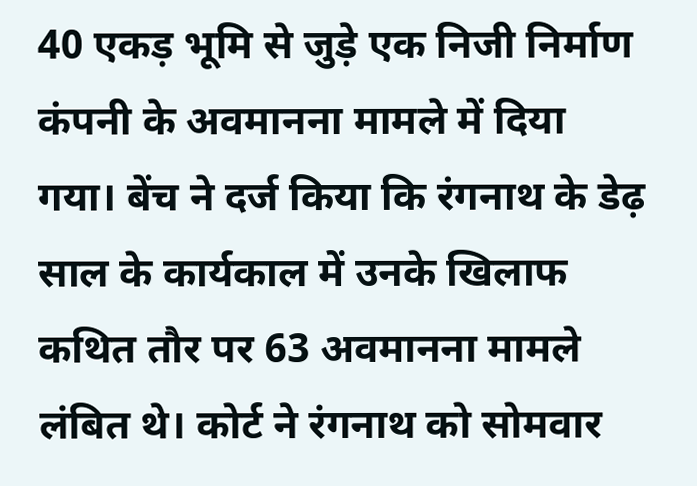40 एकड़ भूमि से जुड़े एक निजी निर्माण कंपनी के अवमानना मामले में दिया गया। बेंच ने दर्ज किया कि रंगनाथ के डेढ़ साल के कार्यकाल में उनके खिलाफ कथित तौर पर 63 अवमानना मामले लंबित थे। कोर्ट ने रंगनाथ को सोमवार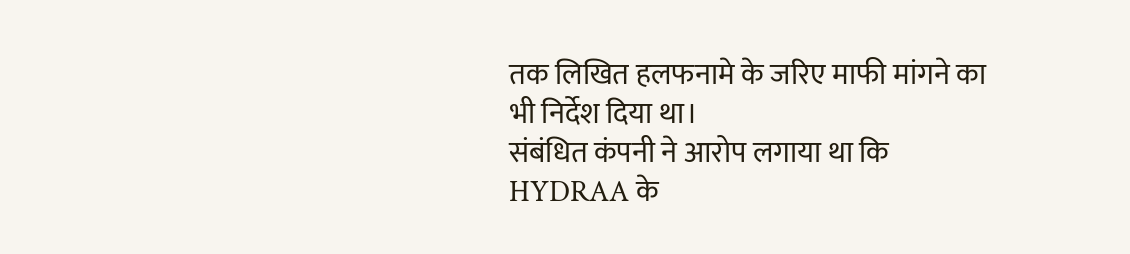तक लिखित हलफनामे के जरिए माफी मांगने का भी निर्देश दिया था।
संबंधित कंपनी ने आरोप लगाया था कि HYDRAA के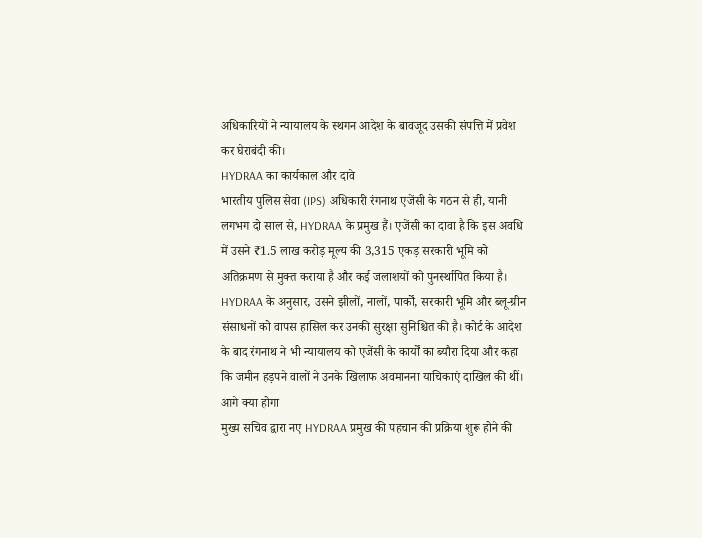अधिकारियों ने न्यायालय के स्थगन आदेश के बावजूद उसकी संपत्ति में प्रवेश कर घेराबंदी की।
HYDRAA का कार्यकाल और दावे
भारतीय पुलिस सेवा (IPS) अधिकारी रंगनाथ एजेंसी के गठन से ही, यानी लगभग दो साल से, HYDRAA के प्रमुख हैं। एजेंसी का दावा है कि इस अवधि में उसने ₹1.5 लाख करोड़ मूल्य की 3,315 एकड़ सरकारी भूमि को अतिक्रमण से मुक्त कराया है और कई जलाशयों को पुनर्स्थापित किया है।
HYDRAA के अनुसार, उसने झीलों, नालों, पार्कों, सरकारी भूमि और ब्लू-ग्रीन संसाधनों को वापस हासिल कर उनकी सुरक्षा सुनिश्चित की है। कोर्ट के आदेश के बाद रंगनाथ ने भी न्यायालय को एजेंसी के कार्यों का ब्यौरा दिया और कहा कि जमीन हड़पने वालों ने उनके खिलाफ अवमानना याचिकाएं दाखिल की थीं।
आगे क्या होगा
मुख्य सचिव द्वारा नए HYDRAA प्रमुख की पहचान की प्रक्रिया शुरू होने की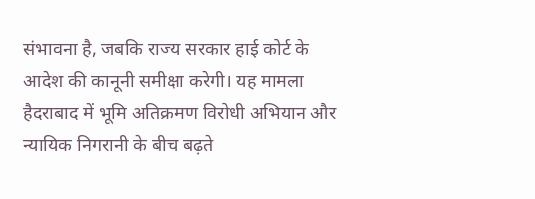संभावना है, जबकि राज्य सरकार हाई कोर्ट के आदेश की कानूनी समीक्षा करेगी। यह मामला हैदराबाद में भूमि अतिक्रमण विरोधी अभियान और न्यायिक निगरानी के बीच बढ़ते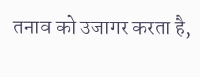तनाव को उजागर करता है,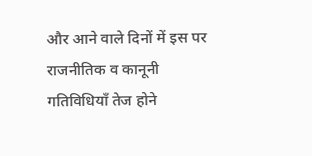और आने वाले दिनों में इस पर राजनीतिक व कानूनी गतिविधियाँ तेज होने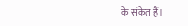के संकेत हैं।